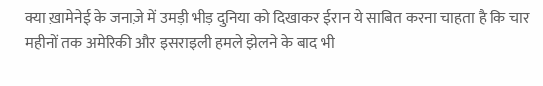क्या ख़ामेनेई के जनाज़े में उमड़ी भीड़ दुनिया को दिखाकर ईरान ये साबित करना चाहता है कि चार महीनों तक अमेरिकी और इसराइली हमले झेलने के बाद भी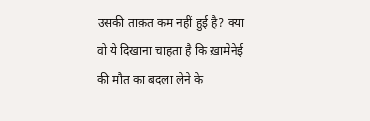उसकी ताक़त कम नहीं हुई है? क्या वो ये दिखाना चाहता है कि ख़ामेनेई की मौत का बदला लेने के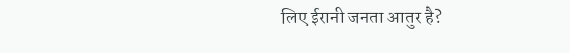लिए ईरानी जनता आतुर है?